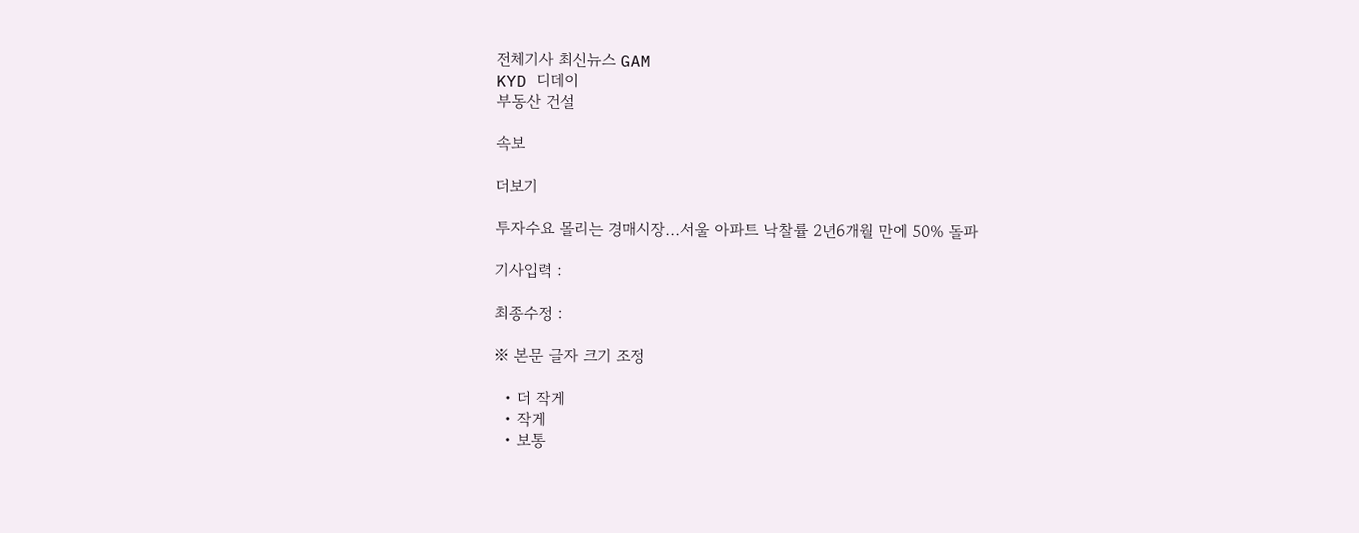전체기사 최신뉴스 GAM
KYD 디데이
부동산 건설

속보

더보기

투자수요 몰리는 경매시장...서울 아파트 낙찰률 2년6개월 만에 50% 돌파

기사입력 :

최종수정 :

※ 본문 글자 크기 조정

  • 더 작게
  • 작게
  • 보통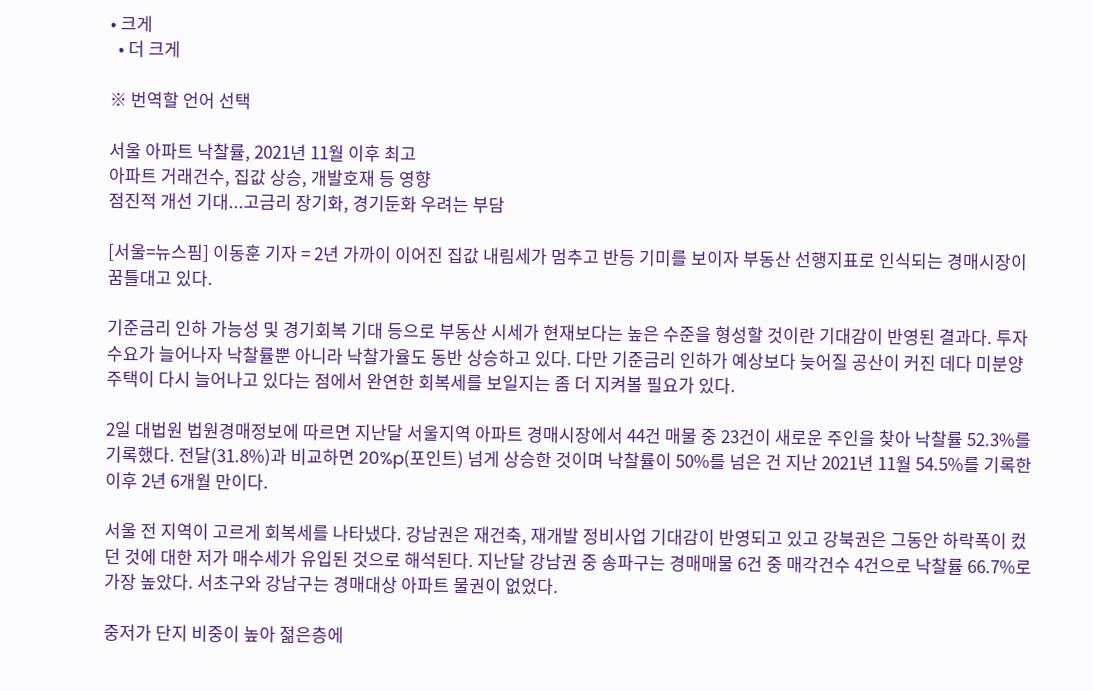• 크게
  • 더 크게

※ 번역할 언어 선택

서울 아파트 낙찰률, 2021년 11월 이후 최고
아파트 거래건수, 집값 상승, 개발호재 등 영향
점진적 개선 기대...고금리 장기화, 경기둔화 우려는 부담

[서울=뉴스핌] 이동훈 기자 = 2년 가까이 이어진 집값 내림세가 멈추고 반등 기미를 보이자 부동산 선행지표로 인식되는 경매시장이 꿈틀대고 있다.

기준금리 인하 가능성 및 경기회복 기대 등으로 부동산 시세가 현재보다는 높은 수준을 형성할 것이란 기대감이 반영된 결과다. 투자수요가 늘어나자 낙찰률뿐 아니라 낙찰가율도 동반 상승하고 있다. 다만 기준금리 인하가 예상보다 늦어질 공산이 커진 데다 미분양 주택이 다시 늘어나고 있다는 점에서 완연한 회복세를 보일지는 좀 더 지켜볼 필요가 있다.

2일 대법원 법원경매정보에 따르면 지난달 서울지역 아파트 경매시장에서 44건 매물 중 23건이 새로운 주인을 찾아 낙찰률 52.3%를 기록했다. 전달(31.8%)과 비교하면 20%p(포인트) 넘게 상승한 것이며 낙찰률이 50%를 넘은 건 지난 2021년 11월 54.5%를 기록한 이후 2년 6개월 만이다.

서울 전 지역이 고르게 회복세를 나타냈다. 강남권은 재건축, 재개발 정비사업 기대감이 반영되고 있고 강북권은 그동안 하락폭이 컸던 것에 대한 저가 매수세가 유입된 것으로 해석된다. 지난달 강남권 중 송파구는 경매매물 6건 중 매각건수 4건으로 낙찰률 66.7%로 가장 높았다. 서초구와 강남구는 경매대상 아파트 물권이 없었다.

중저가 단지 비중이 높아 젊은층에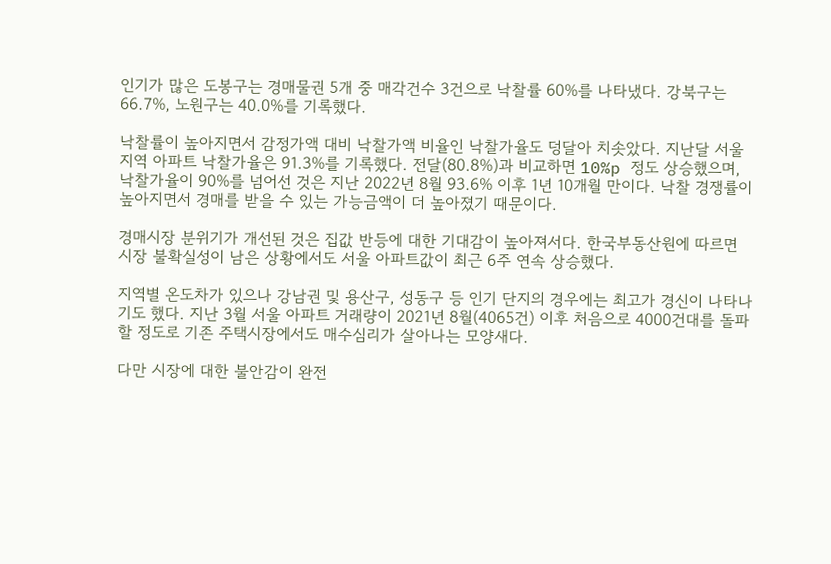인기가 많은 도봉구는 경매물권 5개 중 매각건수 3건으로 낙찰률 60%를 나타냈다. 강북구는 66.7%, 노원구는 40.0%를 기록했다.

낙찰률이 높아지면서 감정가액 대비 낙찰가액 비율인 낙찰가율도 덩달아 치솟았다. 지난달 서울지역 아파트 낙찰가율은 91.3%를 기록했다. 전달(80.8%)과 비교하면 10%p 정도 상승했으며, 낙찰가율이 90%를 넘어선 것은 지난 2022년 8월 93.6% 이후 1년 10개월 만이다. 낙찰 경쟁률이 높아지면서 경매를 받을 수 있는 가능금액이 더 높아졌기 때문이다.

경매시장 분위기가 개선된 것은 집값 반등에 대한 기대감이 높아져서다. 한국부동산원에 따르면 시장 불확실성이 남은 상황에서도 서울 아파트값이 최근 6주 연속 상승했다.

지역별 온도차가 있으나 강남권 및 용산구, 성동구 등 인기 단지의 경우에는 최고가 경신이 나타나기도 했다. 지난 3월 서울 아파트 거래량이 2021년 8월(4065건) 이후 처음으로 4000건대를 돌파할 정도로 기존 주택시장에서도 매수심리가 살아나는 모양새다.

다만 시장에 대한 불안감이 완전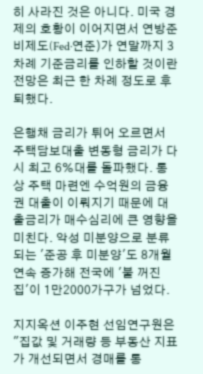히 사라진 것은 아니다. 미국 경제의 호황이 이어지면서 연방준비제도(Fed·연준)가 연말까지 3차례 기준금리를 인하할 것이란 전망은 최근 한 차례 정도로 후퇴했다.

은행채 금리가 튀어 오르면서 주택담보대출 변동형 금리가 다시 최고 6%대를 돌파했다. 통상 주택 마련엔 수억원의 금융권 대출이 이뤄지기 때문에 대출금리가 매수심리에 큰 영향을 미친다. 악성 미분양으로 분류되는 '준공 후 미분양'도 8개월 연속 증가해 전국에 '불 꺼진 집'이 1만2000가구가 넘었다.

지지옥션 이주현 선임연구원은 "집값 및 거래량 등 부동산 지표가 개선되면서 경매를 통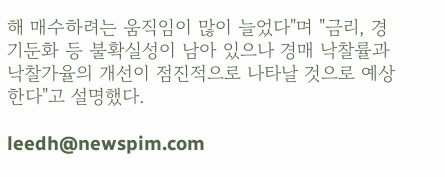해 매수하려는 움직임이 많이 늘었다"며 "금리, 경기둔화 등 불확실성이 남아 있으나 경매 낙찰률과 낙찰가율의 개선이 점진적으로 나타날 것으로 예상한다"고 설명했다.

leedh@newspim.com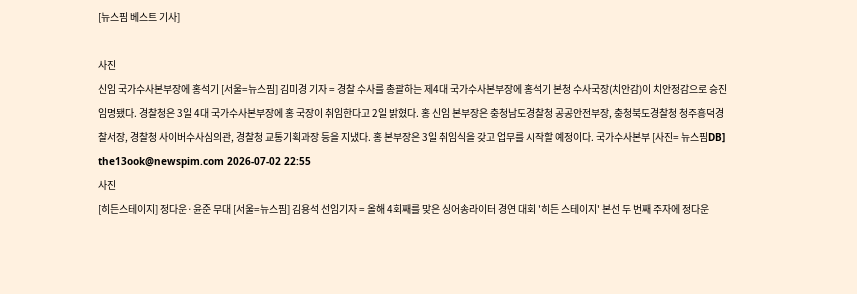[뉴스핌 베스트 기사]

사진
신임 국가수사본부장에 홍석기 [서울=뉴스핌] 김미경 기자 = 경찰 수사를 총괄하는 제4대 국가수사본부장에 홍석기 본청 수사국장(치안감)이 치안정감으로 승진 임명됐다. 경찰청은 3일 4대 국가수사본부장에 홍 국장이 취임한다고 2일 밝혔다. 홍 신임 본부장은 충청남도경찰청 공공안전부장, 충청북도경찰청 청주흥덕경찰서장, 경찰청 사이버수사심의관, 경찰청 교통기획과장 등을 지냈다. 홍 본부장은 3일 취임식을 갖고 업무를 시작할 예정이다. 국가수사본부 [사진= 뉴스핌DB] the13ook@newspim.com 2026-07-02 22:55
사진
[히든스테이지] 정다운·윤준 무대 [서울=뉴스핌] 김용석 선임기자 = 올해 4회째를 맞은 싱어송라이터 경연 대회 '히든 스테이지' 본선 두 번째 주자에 정다운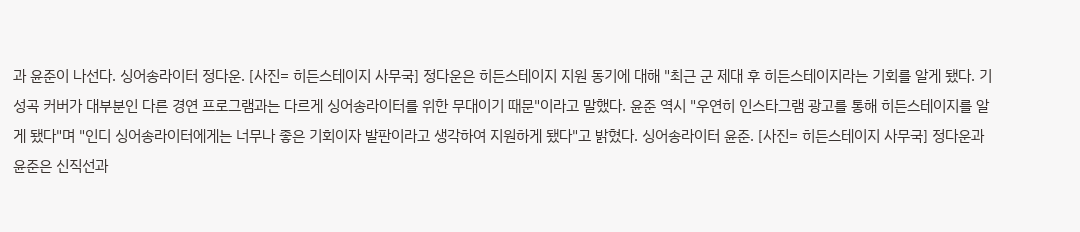과 윤준이 나선다. 싱어송라이터 정다운. [사진= 히든스테이지 사무국] 정다운은 히든스테이지 지원 동기에 대해 "최근 군 제대 후 히든스테이지라는 기회를 알게 됐다. 기성곡 커버가 대부분인 다른 경연 프로그램과는 다르게 싱어송라이터를 위한 무대이기 때문"이라고 말했다. 윤준 역시 "우연히 인스타그램 광고를 통해 히든스테이지를 알게 됐다"며 "인디 싱어송라이터에게는 너무나 좋은 기회이자 발판이라고 생각하여 지원하게 됐다"고 밝혔다. 싱어송라이터 윤준. [사진= 히든스테이지 사무국] 정다운과 윤준은 신직선과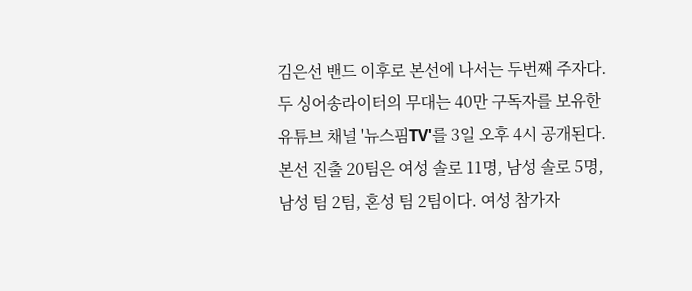김은선 밴드 이후로 본선에 나서는 두번째 주자다. 두 싱어송라이터의 무대는 40만 구독자를 보유한 유튜브 채널 '뉴스핌TV'를 3일 오후 4시 공개된다. 본선 진출 20팀은 여성 솔로 11명, 남성 솔로 5명, 남성 팀 2팀, 혼성 팀 2팀이다. 여성 참가자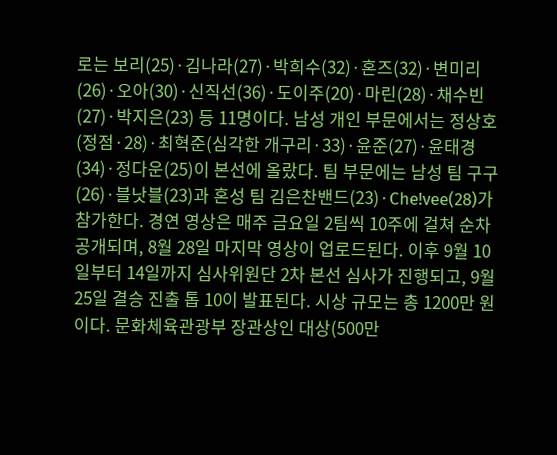로는 보리(25)·김나라(27)·박희수(32)·혼즈(32)·변미리(26)·오아(30)·신직선(36)·도이주(20)·마린(28)·채수빈(27)·박지은(23) 등 11명이다. 남성 개인 부문에서는 정상호(정점·28)·최혁준(심각한 개구리·33)·윤준(27)·윤태경(34)·정다운(25)이 본선에 올랐다. 팀 부문에는 남성 팀 구구(26)·블낫블(23)과 혼성 팀 김은찬밴드(23)·Che!vee(28)가 참가한다. 경연 영상은 매주 금요일 2팀씩 10주에 걸쳐 순차 공개되며, 8월 28일 마지막 영상이 업로드된다. 이후 9월 10일부터 14일까지 심사위원단 2차 본선 심사가 진행되고, 9월 25일 결승 진출 톱 10이 발표된다. 시상 규모는 총 1200만 원이다. 문화체육관광부 장관상인 대상(500만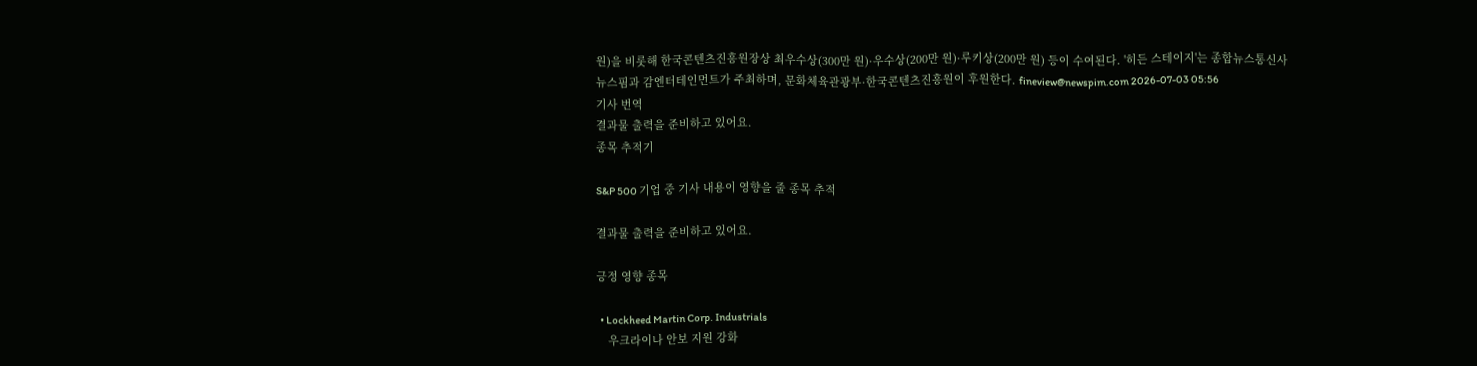원)을 비롯해 한국콘텐츠진흥원장상 최우수상(300만 원)·우수상(200만 원)·루키상(200만 원) 등이 수여된다. '히든 스테이지'는 종합뉴스통신사 뉴스핌과 감엔터테인먼트가 주최하며, 문화체육관광부·한국콘텐츠진흥원이 후원한다. fineview@newspim.com 2026-07-03 05:56
기사 번역
결과물 출력을 준비하고 있어요.
종목 추적기

S&P 500 기업 중 기사 내용이 영향을 줄 종목 추적

결과물 출력을 준비하고 있어요.

긍정 영향 종목

  • Lockheed Martin Corp. Industrials
    우크라이나 안보 지원 강화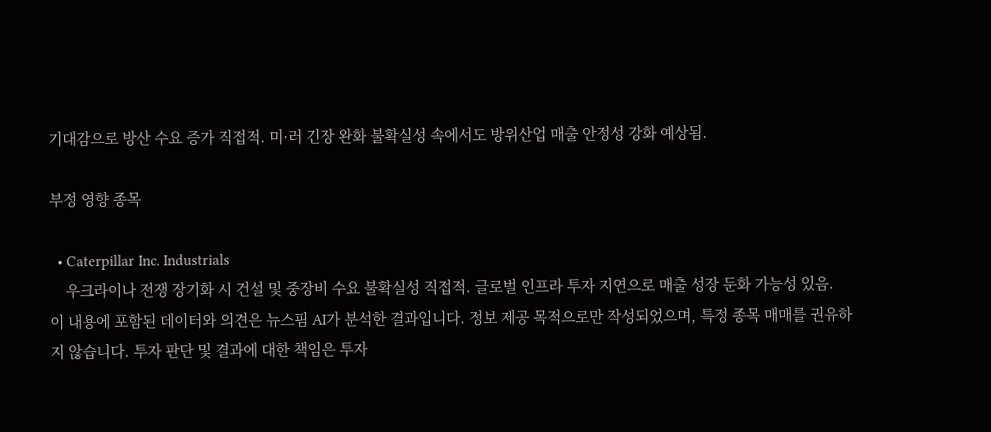기대감으로 방산 수요 증가 직접적. 미·러 긴장 완화 불확실성 속에서도 방위산업 매출 안정성 강화 예상됨.

부정 영향 종목

  • Caterpillar Inc. Industrials
    우크라이나 전쟁 장기화 시 건설 및 중장비 수요 불확실성 직접적. 글로벌 인프라 투자 지연으로 매출 성장 둔화 가능성 있음.
이 내용에 포함된 데이터와 의견은 뉴스핌 AI가 분석한 결과입니다. 정보 제공 목적으로만 작성되었으며, 특정 종목 매매를 권유하지 않습니다. 투자 판단 및 결과에 대한 책임은 투자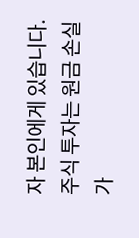자 본인에게 있습니다. 주식 투자는 원금 손실 가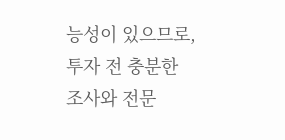능성이 있으므로, 투자 전 충분한 조사와 전문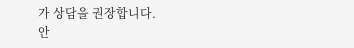가 상담을 권장합니다.
안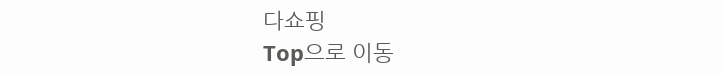다쇼핑
Top으로 이동